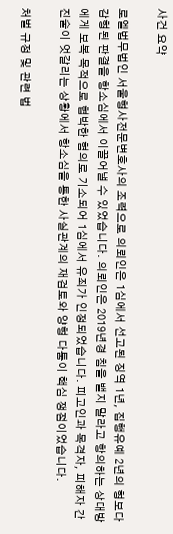사건 요약

로엘법무법인 서울형사전문변호사의 조력으로 의뢰인은 1심에서 선고된 징역 1년, 집행유예 2년의 형보다 감형된 판결을 항소심에서 이끌어낼 수 있었습니다. 의뢰인은 2019년경 침을 뱉지 말라고 항의하는 상대방에게 보복 목적으로 협박한 혐의로 기소되어 1심에서 유죄가 인정되었습니다. 피고인과 목격자, 피해자 간 진술이 엇갈리는 상황에서 항소심을 통한 사실관계의 재검토와 양형 다툼이 핵심 쟁점이었습니다.

처벌 규정 및 관련 법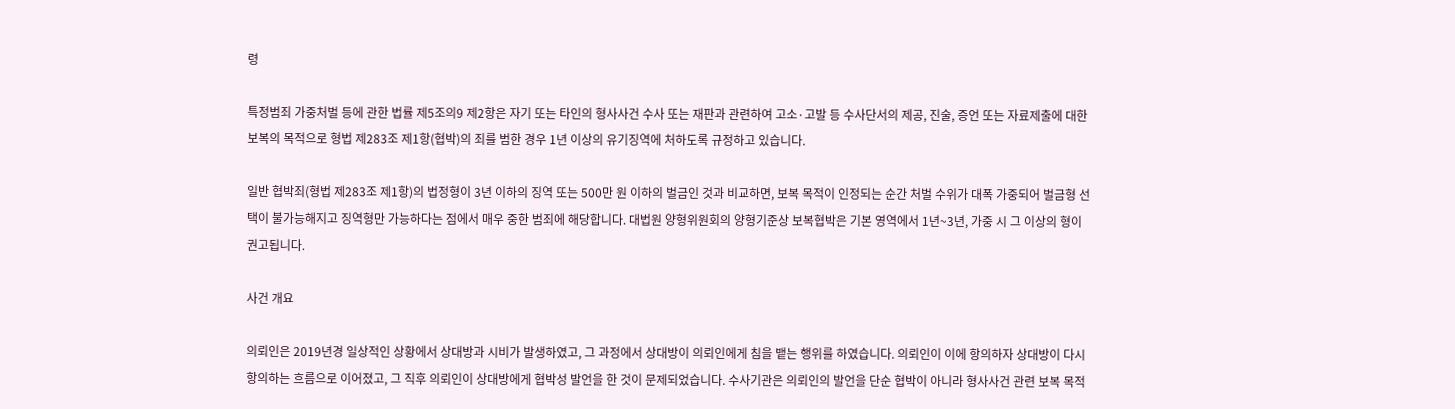령

특정범죄 가중처벌 등에 관한 법률 제5조의9 제2항은 자기 또는 타인의 형사사건 수사 또는 재판과 관련하여 고소·고발 등 수사단서의 제공, 진술, 증언 또는 자료제출에 대한 보복의 목적으로 형법 제283조 제1항(협박)의 죄를 범한 경우 1년 이상의 유기징역에 처하도록 규정하고 있습니다.

일반 협박죄(형법 제283조 제1항)의 법정형이 3년 이하의 징역 또는 500만 원 이하의 벌금인 것과 비교하면, 보복 목적이 인정되는 순간 처벌 수위가 대폭 가중되어 벌금형 선택이 불가능해지고 징역형만 가능하다는 점에서 매우 중한 범죄에 해당합니다. 대법원 양형위원회의 양형기준상 보복협박은 기본 영역에서 1년~3년, 가중 시 그 이상의 형이 권고됩니다.

사건 개요

의뢰인은 2019년경 일상적인 상황에서 상대방과 시비가 발생하였고, 그 과정에서 상대방이 의뢰인에게 침을 뱉는 행위를 하였습니다. 의뢰인이 이에 항의하자 상대방이 다시 항의하는 흐름으로 이어졌고, 그 직후 의뢰인이 상대방에게 협박성 발언을 한 것이 문제되었습니다. 수사기관은 의뢰인의 발언을 단순 협박이 아니라 형사사건 관련 보복 목적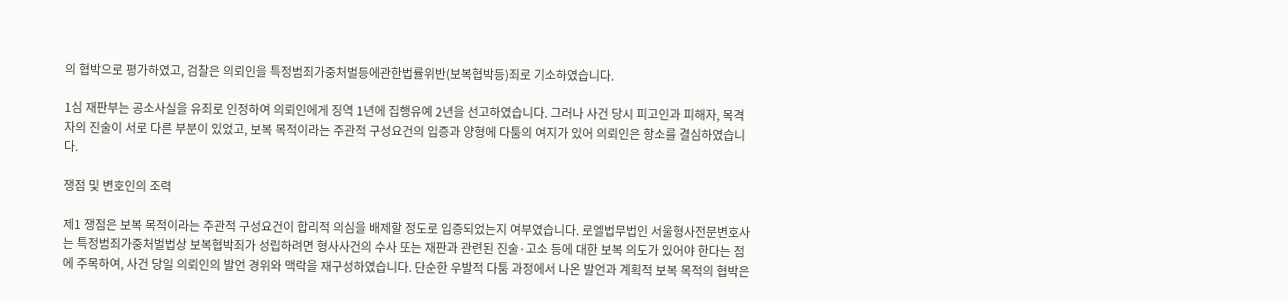의 협박으로 평가하였고, 검찰은 의뢰인을 특정범죄가중처벌등에관한법률위반(보복협박등)죄로 기소하였습니다.

1심 재판부는 공소사실을 유죄로 인정하여 의뢰인에게 징역 1년에 집행유예 2년을 선고하였습니다. 그러나 사건 당시 피고인과 피해자, 목격자의 진술이 서로 다른 부분이 있었고, 보복 목적이라는 주관적 구성요건의 입증과 양형에 다툼의 여지가 있어 의뢰인은 항소를 결심하였습니다.

쟁점 및 변호인의 조력

제1 쟁점은 보복 목적이라는 주관적 구성요건이 합리적 의심을 배제할 정도로 입증되었는지 여부였습니다. 로엘법무법인 서울형사전문변호사는 특정범죄가중처벌법상 보복협박죄가 성립하려면 형사사건의 수사 또는 재판과 관련된 진술·고소 등에 대한 보복 의도가 있어야 한다는 점에 주목하여, 사건 당일 의뢰인의 발언 경위와 맥락을 재구성하였습니다. 단순한 우발적 다툼 과정에서 나온 발언과 계획적 보복 목적의 협박은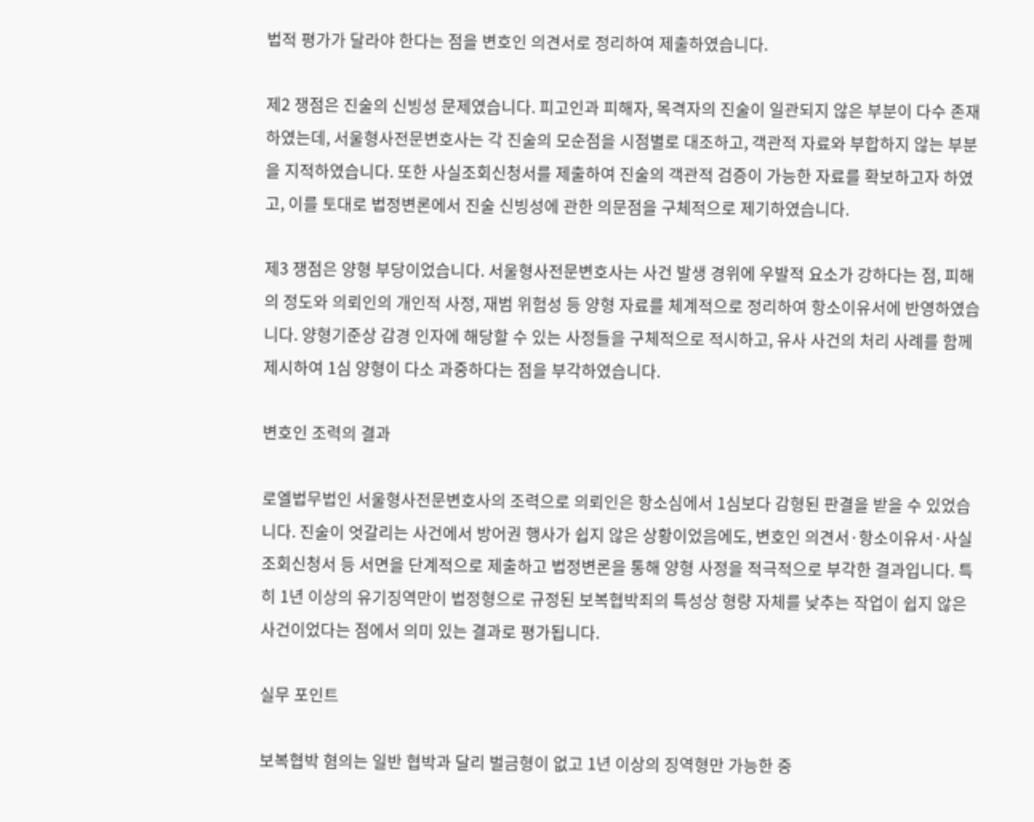법적 평가가 달라야 한다는 점을 변호인 의견서로 정리하여 제출하였습니다.

제2 쟁점은 진술의 신빙성 문제였습니다. 피고인과 피해자, 목격자의 진술이 일관되지 않은 부분이 다수 존재하였는데, 서울형사전문변호사는 각 진술의 모순점을 시점별로 대조하고, 객관적 자료와 부합하지 않는 부분을 지적하였습니다. 또한 사실조회신청서를 제출하여 진술의 객관적 검증이 가능한 자료를 확보하고자 하였고, 이를 토대로 법정변론에서 진술 신빙성에 관한 의문점을 구체적으로 제기하였습니다.

제3 쟁점은 양형 부당이었습니다. 서울형사전문변호사는 사건 발생 경위에 우발적 요소가 강하다는 점, 피해의 정도와 의뢰인의 개인적 사정, 재범 위험성 등 양형 자료를 체계적으로 정리하여 항소이유서에 반영하였습니다. 양형기준상 감경 인자에 해당할 수 있는 사정들을 구체적으로 적시하고, 유사 사건의 처리 사례를 함께 제시하여 1심 양형이 다소 과중하다는 점을 부각하였습니다.

변호인 조력의 결과

로엘법무법인 서울형사전문변호사의 조력으로 의뢰인은 항소심에서 1심보다 감형된 판결을 받을 수 있었습니다. 진술이 엇갈리는 사건에서 방어권 행사가 쉽지 않은 상황이었음에도, 변호인 의견서·항소이유서·사실조회신청서 등 서면을 단계적으로 제출하고 법정변론을 통해 양형 사정을 적극적으로 부각한 결과입니다. 특히 1년 이상의 유기징역만이 법정형으로 규정된 보복협박죄의 특성상 형량 자체를 낮추는 작업이 쉽지 않은 사건이었다는 점에서 의미 있는 결과로 평가됩니다.

실무 포인트

보복협박 혐의는 일반 협박과 달리 벌금형이 없고 1년 이상의 징역형만 가능한 중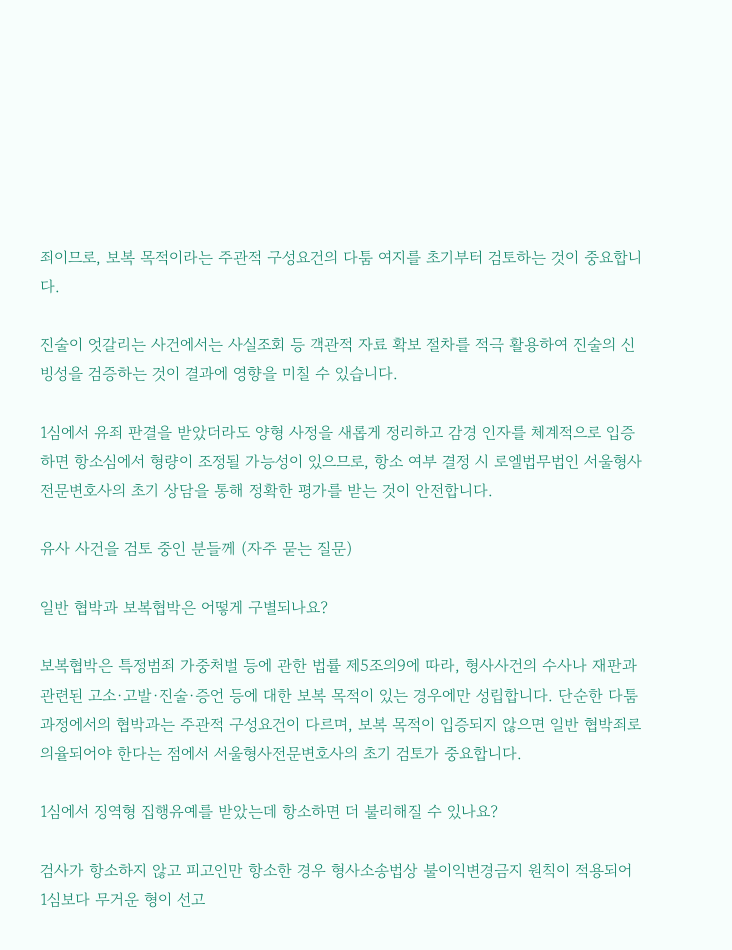죄이므로, 보복 목적이라는 주관적 구성요건의 다툼 여지를 초기부터 검토하는 것이 중요합니다.

진술이 엇갈리는 사건에서는 사실조회 등 객관적 자료 확보 절차를 적극 활용하여 진술의 신빙성을 검증하는 것이 결과에 영향을 미칠 수 있습니다.

1심에서 유죄 판결을 받았더라도 양형 사정을 새롭게 정리하고 감경 인자를 체계적으로 입증하면 항소심에서 형량이 조정될 가능성이 있으므로, 항소 여부 결정 시 로엘법무법인 서울형사전문변호사의 초기 상담을 통해 정확한 평가를 받는 것이 안전합니다.

유사 사건을 검토 중인 분들께 (자주 묻는 질문)

일반 협박과 보복협박은 어떻게 구별되나요?

보복협박은 특정범죄 가중처벌 등에 관한 법률 제5조의9에 따라, 형사사건의 수사나 재판과 관련된 고소·고발·진술·증언 등에 대한 보복 목적이 있는 경우에만 성립합니다. 단순한 다툼 과정에서의 협박과는 주관적 구성요건이 다르며, 보복 목적이 입증되지 않으면 일반 협박죄로 의율되어야 한다는 점에서 서울형사전문변호사의 초기 검토가 중요합니다.

1심에서 징역형 집행유예를 받았는데 항소하면 더 불리해질 수 있나요?

검사가 항소하지 않고 피고인만 항소한 경우 형사소송법상 불이익변경금지 원칙이 적용되어 1심보다 무거운 형이 선고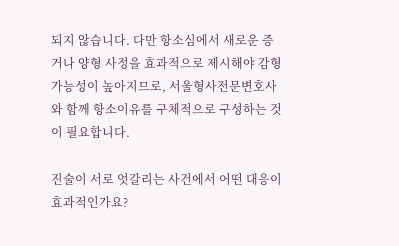되지 않습니다. 다만 항소심에서 새로운 증거나 양형 사정을 효과적으로 제시해야 감형 가능성이 높아지므로, 서울형사전문변호사와 함께 항소이유를 구체적으로 구성하는 것이 필요합니다.

진술이 서로 엇갈리는 사건에서 어떤 대응이 효과적인가요?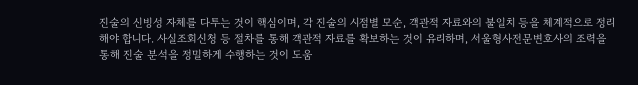진술의 신빙성 자체를 다투는 것이 핵심이며, 각 진술의 시점별 모순, 객관적 자료와의 불일치 등을 체계적으로 정리해야 합니다. 사실조회신청 등 절차를 통해 객관적 자료를 확보하는 것이 유리하며, 서울형사전문변호사의 조력을 통해 진술 분석을 정밀하게 수행하는 것이 도움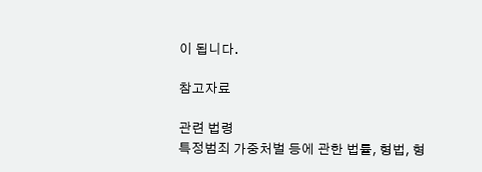이 됩니다.

참고자료

관련 법령
특정범죄 가중처벌 등에 관한 법률, 형법, 형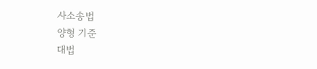사소송법
양형 기준
대법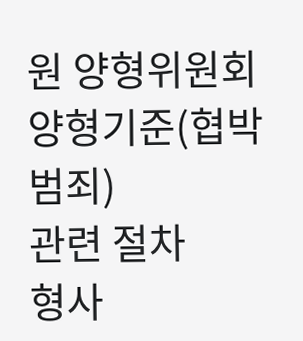원 양형위원회 양형기준(협박범죄)
관련 절차
형사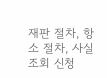재판 절차, 항소 절차, 사실조회 신청